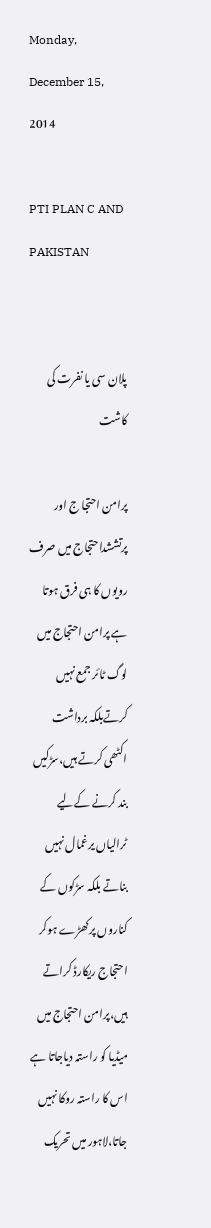Monday, December 15, 2014

PTI PLAN C AND PAKISTAN


پلان سی یا نفرت کی کاشت

پرامن احتجا ج اور پرتششداحتجاج میں صرف رویوں کا ہی فرق ہوتا ہے پرامن احتجاج میں لوگ ٹائر جمع نہیں کرتےبلکہ برداشت اکٹھی کرتے ہیں،سڑکیں بند کرنے کےلیے ٹرالیاں یرغمال نہیں بناتے بلکہ سڑکوں کے کناروں پرکھڑے ہوکر احتجاج ریکارڈ کراتے ہیں،پرامن احتجاج میں میڈیا کو راستہ دیاجاتا ہے اس کا راستہ روکا نہیں جاتا،لاہور میں تحریک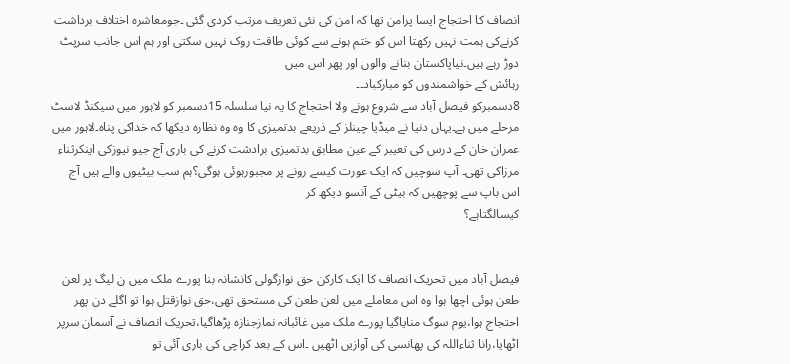انصاف کا احتجاج ایسا پرامن تھا کہ امن کی نئی تعریف مرتب کردی گئی ۔جومعاشرہ اختلاف برداشت کرنےکی ہمت نہیں رکھتا اس کو ختم ہونے سے کوئی طاقت روک نہیں سکتی اور ہم اس جانب سرپٹ دوڑ رہے ہیں۔نیاپاکستان بنانے والوں اور پھر اس میں
رہائش کے خواشمندوں کو مبارکباد۔۔
8دسمبرکو فیصل آباد سے شروع ہونے ولا احتجاج کا یہ نیا سلسلہ 15دسمبر کو لاہور میں سیکنڈ لاسٹ مرحلے میں ہے۔یہاں دنیا نے میڈیا چینلز کے ذریعے بدتمیزی کا وہ وہ نظارہ دیکھا کہ خداکی پناہ۔لاہور میں عمران خان کے درس کی تعیبر کے عین مطابق بدتمیزی برادشت کرنے کی باری آج جیو نیوزکی اینکرثناء مرزاکی تھی۔ آپ سوچیں کہ ایک عورت کیسے رونے پر مجبورہوئی ہوگی؟ہم سب بیٹیوں والے ہیں آج اس باپ سے پوچھیں کہ بیٹی کے آنسو دیکھ کر
کیسالگتاہے؟


فیصل آباد میں تحریک انصاف کا ایک کارکن حق نوازگولی کانشانہ بنا پورے ملک میں ن لیگ پر لعن طعن ہوئی اچھا ہوا وہ اس معاملے میں لعن طعن کی مستحق تھی،حق نوازقتل ہوا تو اگلے دن پھر احتجاج ہوا،یوم سوگ منایاگیا پورے ملک میں غائبانہ نمازجنازہ پڑھاگیا،تحریک انصاف نے آسمان سرپر اٹھایا،رانا ثناءاللہ کی پھانسی کی آوازیں اٹھیں ۔اس کے بعد کراچی کی باری آئی تو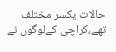حالات یکسر مختلف تھے،کراچی کےلوگوں نے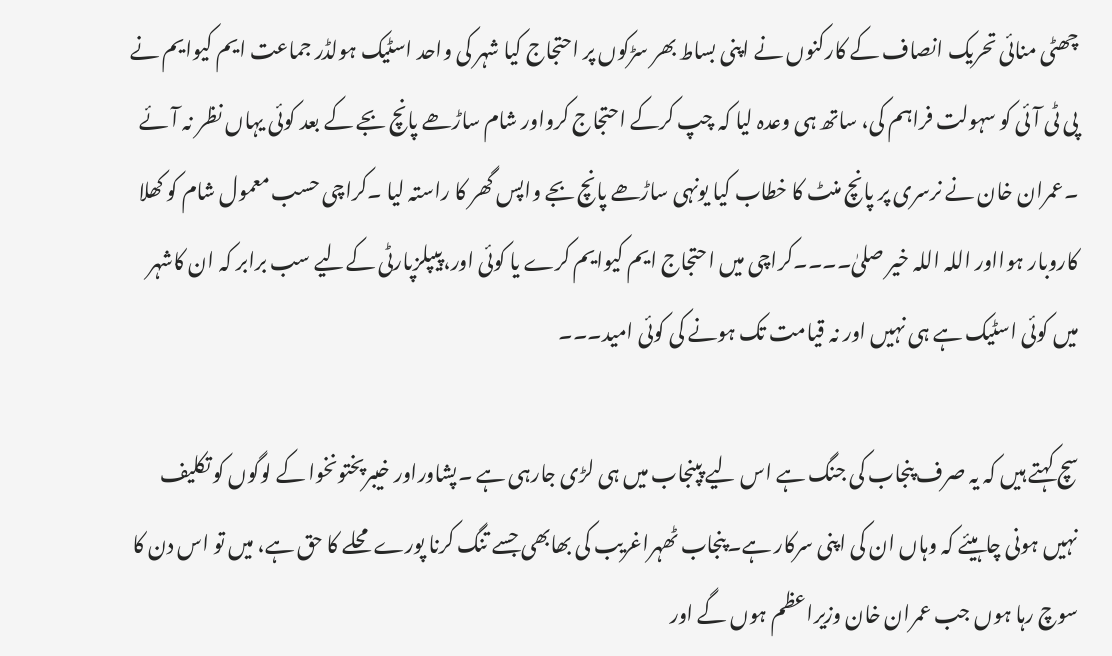چھٹی منائی تحریک انصاف کے کارکنوں نے اپنی بساط بھر سڑکوں پر احتجاج کیا شہر کی واحد اسٹیک ہولڈر جماعت ایم کیوایم نے پی ٹی آئی کو سہولت فراہم کی، ساتھ ہی وعدہ لیا کہ چپ کرکے احتجاج کرواور شام ساڑھے پانچ بجے کے بعد کوئی یہاں نظر نہ آئے ۔عمران خان نے نرسری پر پانچ منٹ کا خطاب کیا یونہی ساڑھے پانچ بجے واپس گھر کا راستہ لیا ۔کراچی حسب معمول شام کو کھلا کاروبار ہوااور اللہ اللہ خیر صلیٰ۔۔۔۔کراچی میں احتجاج ایم کیوایم کرے یا کوئی اور،پیپلزپارٹی کےلیے سب برابر کہ ان کاشہر میں کوئی اسٹیک ہے ہی نہیں اور نہ قیامت تک ہونے کی کوئی امید۔۔۔

سچ کہتے ہیں کہ یہ صرف پنجاب کی جنگ ہے اس لیے پپنجاب میں ہی لڑی جارہی ہے ۔پشاوراور خیبرپختونخوا کے لوگوں کو تکلیف نہیں ہونی چاہیئے کہ وہاں ان کی اپنی سرکار ہے۔پنجاب ٹھہراغریب کی بھابھی جسے تنگ کرنا پورے محلے کا حق ہے، میں تو اس دن کا سوچ رہا ہوں جب عمران خان وزیراعظم ہوں گے اور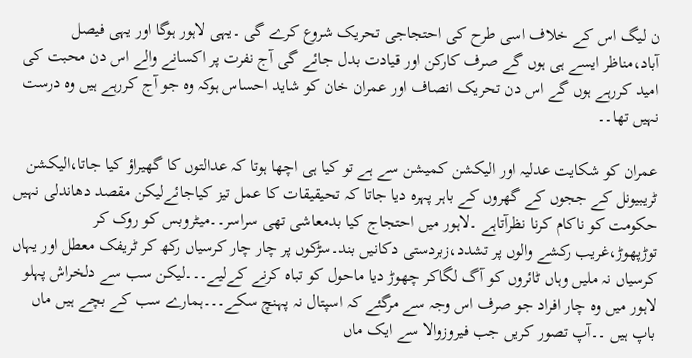ن لیگ اس کے خلاف اسی طرح کی احتجاجی تحریک شروع کرے گی ۔یہی لاہور ہوگا اور یہی فیصل آباد،مناظر ایسے ہی ہوں گے صرف کارکن اور قیادت بدل جائے گی آج نفرت پر اکسانے والے اس دن محبت کی امید کررہے ہوں گے اس دن تحریک انصاف اور عمران خان کو شاید احساس ہوکہ وہ جو آج کررہے ہیں وہ درست نہیں تھا۔۔

عمران کو شکایت عدلیہ اور الیکشن کمیشن سے ہے تو کیا ہی اچھا ہوتا کہ عدالتوں کا گھیراؤ کیا جاتا،الیکشن ٹریبیونل کے ججوں کے گھروں کے باہر پہرہ دیا جاتا کہ تحیقیقات کا عمل تیز کیاجائےلیکن مقصد دھاندلی نہیں حکومت کو ناکام کرنا نظرآتاہے ۔لاہور میں احتجاج کیا بدمعاشی تھی سراسر۔۔میٹروبس کو روک کر توڑپھوڑ،غریب رکشے والوں پر تشدد،زبردستی دکانیں بند۔سڑکوں پر چار چار کرسیاں رکھ کر ٹریفک معطل اور یہاں کرسیاں نہ ملیں وہاں ٹائروں کو آگ لگاکر چھوڑ دیا ماحول کو تباہ کرنے کےلیے۔۔۔لیکن سب سے دلخراش پہلو لاہور میں وہ چار افراد جو صرف اس وجہ سے مرگئے کہ اسپتال نہ پہنچ سکے۔۔۔ہمارے سب کے بچے ہیں ماں باپ ہیں ۔۔آپ تصور کریں جب فیروزوالا سے ایک ماں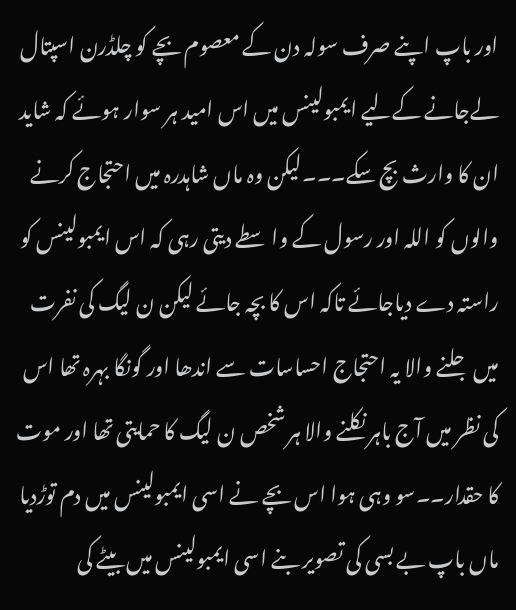اور باپ اپنے صرف سولہ دن کے معصوم بچے کو چلڈرن اسپتال لےجانے کےلیے ایمبولینس میں اس امید ہر سوار ہوئے کہ شاید ان کا وارث بچ سکے۔۔۔لیکن وہ ماں شاہدرہ میں احتجاج کرنے والوں کو اللہ اور رسول کے واسطے دیتی رہی کہ اس ایمبولینس کو راستہ دے دیاجائے تاکہ اس کا بچہ جائے لیکن ن لیگ کی نفرت میں جلنے والا یہ احتجاج احساسات سے اندھا اور گونگا بہرہ تھا اس کی نظر میں آج باہر نکلنے والا ہر شخص ن لیگ کا حمایتی تھا اور موت کا حقدار۔۔سو وہی ہوا اس بچے نے اسی ایمبولینس میں دم توڑدیا ماں باپ بے بسی کی تصویر بنے اسی ایمبولینس میں بیٹے کی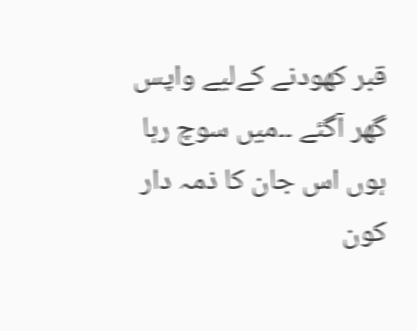قبر کھودنے کےلیے واپس گھر آگئے ۔۔میں سوچ رہا ہوں اس جان کا ذمہ دار کون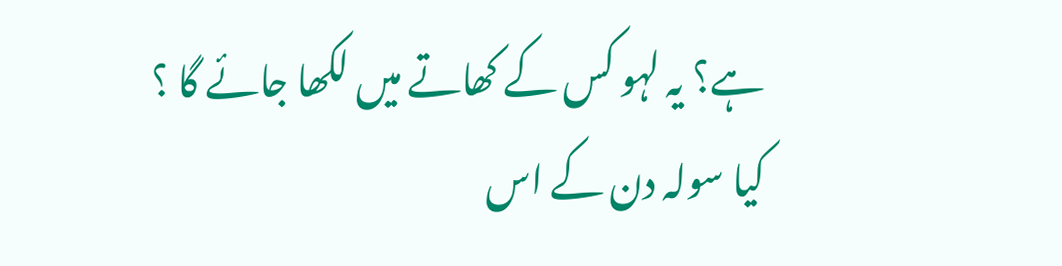ہے؟ یہ لہو کس کے کھاتے میں لکھا جائے گا ؟ کیا سولہ دن کے اس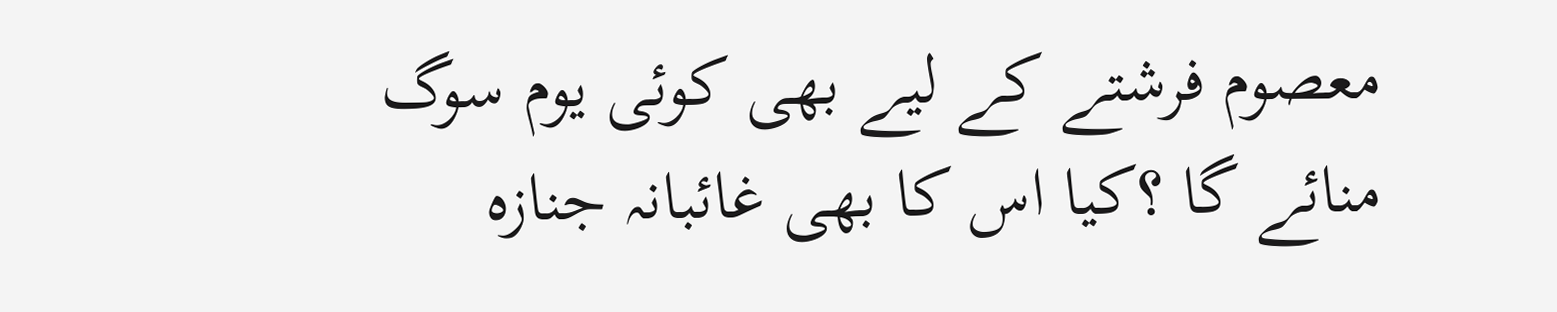معصوم فرشتے کے لیے بھی کوئی یوم سوگ منائے گا ؟کیا اس کا بھی غائبانہ جنازہ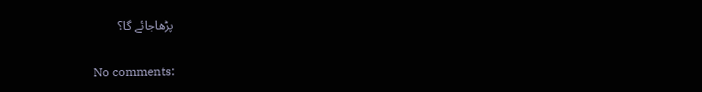پڑھاجائے گا؟

No comments: